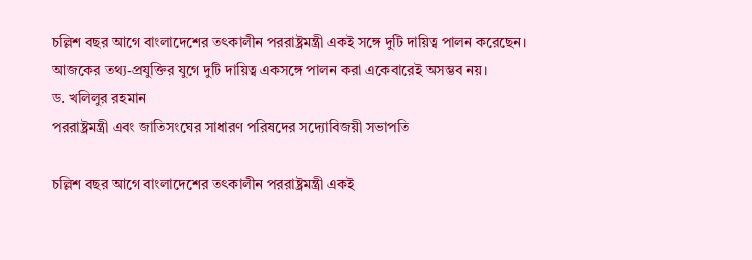চল্লিশ বছর আগে বাংলাদেশের তৎকালীন পররাষ্ট্রমন্ত্রী একই সঙ্গে দুটি দায়িত্ব পালন করেছেন। আজকের তথ্য-প্রযুক্তির যুগে দুটি দায়িত্ব একসঙ্গে পালন করা একেবারেই অসম্ভব নয়।
ড. খলিলুর রহমান
পররাষ্ট্রমন্ত্রী এবং জাতিসংঘের সাধারণ পরিষদের সদ্যোবিজয়ী সভাপতি

চল্লিশ বছর আগে বাংলাদেশের তৎকালীন পররাষ্ট্রমন্ত্রী একই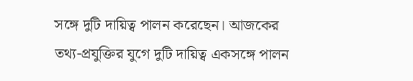সঙ্গে দুটি দায়িত্ব পালন করেছেন। আজকের তথ্য-প্রযুক্তির যুগে দুটি দায়িত্ব একসঙ্গে পালন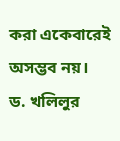করা একেবারেই অসম্ভব নয়।
ড. খলিলুর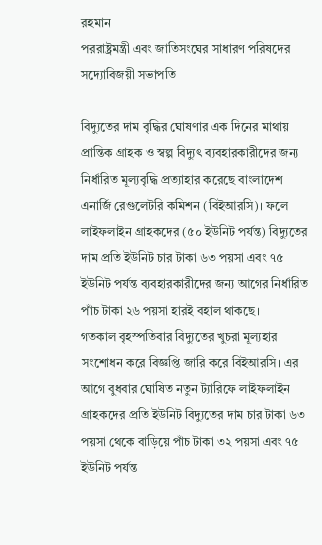রহমান
পররাষ্ট্রমন্ত্রী এবং জাতিসংঘের সাধারণ পরিষদের সদ্যোবিজয়ী সভাপতি

বিদ্যুতের দাম বৃদ্ধির ঘোষণার এক দিনের মাথায় প্রান্তিক গ্রাহক ও স্বল্প বিদ্যুৎ ব্যবহারকারীদের জন্য নির্ধারিত মূল্যবৃদ্ধি প্রত্যাহার করেছে বাংলাদেশ এনার্জি রেগুলেটরি কমিশন (বিইআরসি)। ফলে লাইফলাইন গ্রাহকদের (৫০ ইউনিট পর্যন্ত) বিদ্যুতের দাম প্রতি ইউনিট চার টাকা ৬৩ পয়সা এবং ৭৫ ইউনিট পর্যন্ত ব্যবহারকারীদের জন্য আগের নির্ধারিত পাঁচ টাকা ২৬ পয়সা হারই বহাল থাকছে।
গতকাল বৃহস্পতিবার বিদ্যুতের খুচরা মূল্যহার সংশোধন করে বিজ্ঞপ্তি জারি করে বিইআরসি। এর আগে বুধবার ঘোষিত নতুন ট্যারিফে লাইফলাইন গ্রাহকদের প্রতি ইউনিট বিদ্যুতের দাম চার টাকা ৬৩ পয়সা থেকে বাড়িয়ে পাঁচ টাকা ৩২ পয়সা এবং ৭৫ ইউনিট পর্যন্ত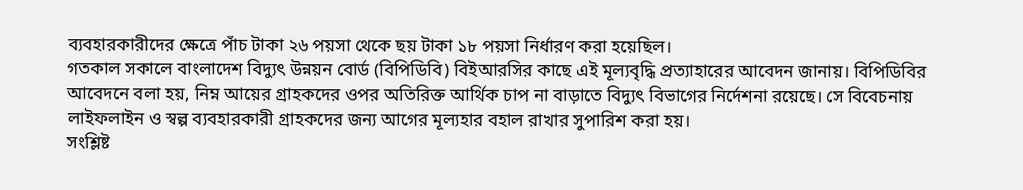ব্যবহারকারীদের ক্ষেত্রে পাঁচ টাকা ২৬ পয়সা থেকে ছয় টাকা ১৮ পয়সা নির্ধারণ করা হয়েছিল।
গতকাল সকালে বাংলাদেশ বিদ্যুৎ উন্নয়ন বোর্ড (বিপিডিবি) বিইআরসির কাছে এই মূল্যবৃদ্ধি প্রত্যাহারের আবেদন জানায়। বিপিডিবির আবেদনে বলা হয়, নিম্ন আয়ের গ্রাহকদের ওপর অতিরিক্ত আর্থিক চাপ না বাড়াতে বিদ্যুৎ বিভাগের নির্দেশনা রয়েছে। সে বিবেচনায় লাইফলাইন ও স্বল্প ব্যবহারকারী গ্রাহকদের জন্য আগের মূল্যহার বহাল রাখার সুপারিশ করা হয়।
সংশ্লিষ্ট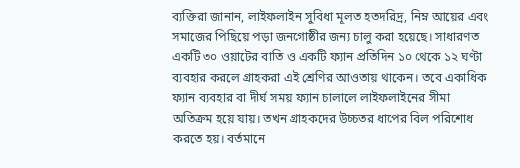ব্যক্তিরা জানান, লাইফলাইন সুবিধা মূলত হতদরিদ্র, নিম্ন আয়ের এবং সমাজের পিছিয়ে পড়া জনগোষ্ঠীর জন্য চালু করা হয়েছে। সাধারণত একটি ৩০ ওয়াটের বাতি ও একটি ফ্যান প্রতিদিন ১০ থেকে ১২ ঘণ্টা ব্যবহার করলে গ্রাহকরা এই শ্রেণির আওতায় থাকেন। তবে একাধিক ফ্যান ব্যবহার বা দীর্ঘ সময় ফ্যান চালালে লাইফলাইনের সীমা অতিক্রম হয়ে যায়। তখন গ্রাহকদের উচ্চতর ধাপের বিল পরিশোধ করতে হয়। বর্তমানে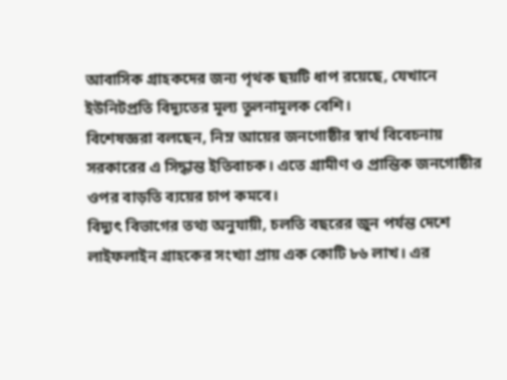আবাসিক গ্রাহকদের জন্য পৃথক ছয়টি ধাপ রয়েছে, যেখানে ইউনিটপ্রতি বিদ্যুতের মূল্য তুলনামূলক বেশি।
বিশেষজ্ঞরা বলছেন, নিম্ন আয়ের জনগোষ্ঠীর স্বার্থ বিবেচনায় সরকারের এ সিদ্ধান্ত ইতিবাচক। এতে গ্রামীণ ও প্রান্তিক জনগোষ্ঠীর ওপর বাড়তি ব্যয়ের চাপ কমবে।
বিদ্যুৎ বিভাগের তথ্য অনুযায়ী, চলতি বছরের জুন পর্যন্ত দেশে লাইফলাইন গ্রাহকের সংখ্যা প্রায় এক কোটি ৮৬ লাখ। এর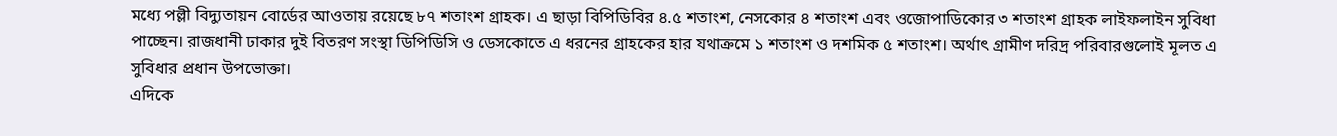মধ্যে পল্লী বিদ্যুতায়ন বোর্ডের আওতায় রয়েছে ৮৭ শতাংশ গ্রাহক। এ ছাড়া বিপিডিবির ৪.৫ শতাংশ, নেসকোর ৪ শতাংশ এবং ওজোপাডিকোর ৩ শতাংশ গ্রাহক লাইফলাইন সুবিধা পাচ্ছেন। রাজধানী ঢাকার দুই বিতরণ সংস্থা ডিপিডিসি ও ডেসকোতে এ ধরনের গ্রাহকের হার যথাক্রমে ১ শতাংশ ও দশমিক ৫ শতাংশ। অর্থাৎ গ্রামীণ দরিদ্র পরিবারগুলোই মূলত এ সুবিধার প্রধান উপভোক্তা।
এদিকে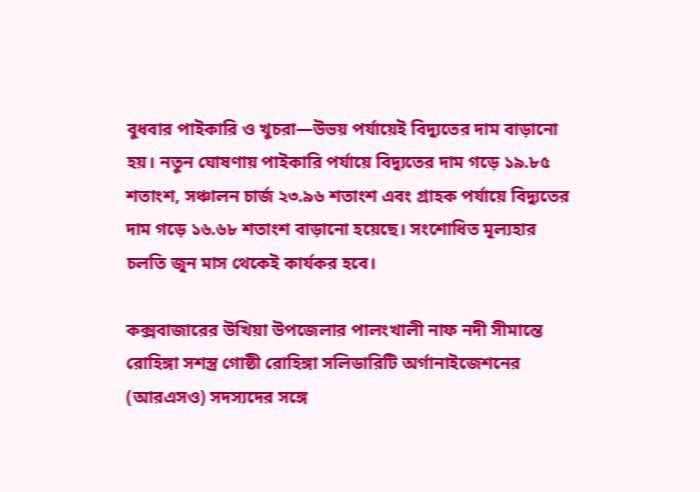বুধবার পাইকারি ও খুচরা—উভয় পর্যায়েই বিদ্যুতের দাম বাড়ানো হয়। নতুন ঘোষণায় পাইকারি পর্যায়ে বিদ্যুতের দাম গড়ে ১৯.৮৫ শতাংশ, সঞ্চালন চার্জ ২৩.৯৬ শতাংশ এবং গ্রাহক পর্যায়ে বিদ্যুতের দাম গড়ে ১৬.৬৮ শতাংশ বাড়ানো হয়েছে। সংশোধিত মূল্যহার চলতি জুন মাস থেকেই কার্যকর হবে।

কক্সবাজারের উখিয়া উপজেলার পালংখালী নাফ নদী সীমান্তে রোহিঙ্গা সশস্ত্র গোষ্ঠী রোহিঙ্গা সলিডারিটি অর্গানাইজেশনের (আরএসও) সদস্যদের সঙ্গে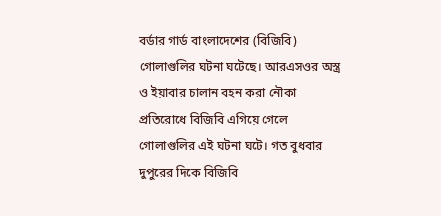বর্ডার গার্ড বাংলাদেশের (বিজিবি) গোলাগুলির ঘটনা ঘটেছে। আরএসওর অস্ত্র ও ইয়াবার চালান বহন করা নৌকা প্রতিরোধে বিজিবি এগিয়ে গেলে গোলাগুলির এই ঘটনা ঘটে। গত বুধবার দুপুরের দিকে বিজিবি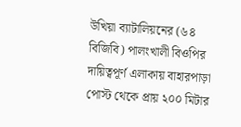উখিয়া ব্যাটালিয়নের (৬৪ বিজিবি) পালংখালী বিওপির দায়িত্বপূর্ণ এলাকায় বাহারপাড়া পোস্ট থেকে প্রায় ২০০ মিটার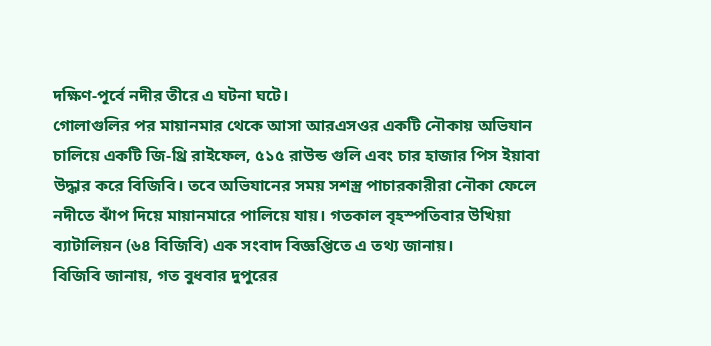দক্ষিণ-পূর্বে নদীর তীরে এ ঘটনা ঘটে।
গোলাগুলির পর মায়ানমার থেকে আসা আরএসওর একটি নৌকায় অভিযান চালিয়ে একটি জি-থ্রি রাইফেল, ৫১৫ রাউন্ড গুলি এবং চার হাজার পিস ইয়াবা উদ্ধার করে বিজিবি। তবে অভিযানের সময় সশস্ত্র পাচারকারীরা নৌকা ফেলে নদীতে ঝাঁপ দিয়ে মায়ানমারে পালিয়ে যায়। গতকাল বৃহস্পতিবার উখিয়া ব্যাটালিয়ন (৬৪ বিজিবি) এক সংবাদ বিজ্ঞপ্তিতে এ তথ্য জানায়।
বিজিবি জানায়, গত বুধবার দুপুরের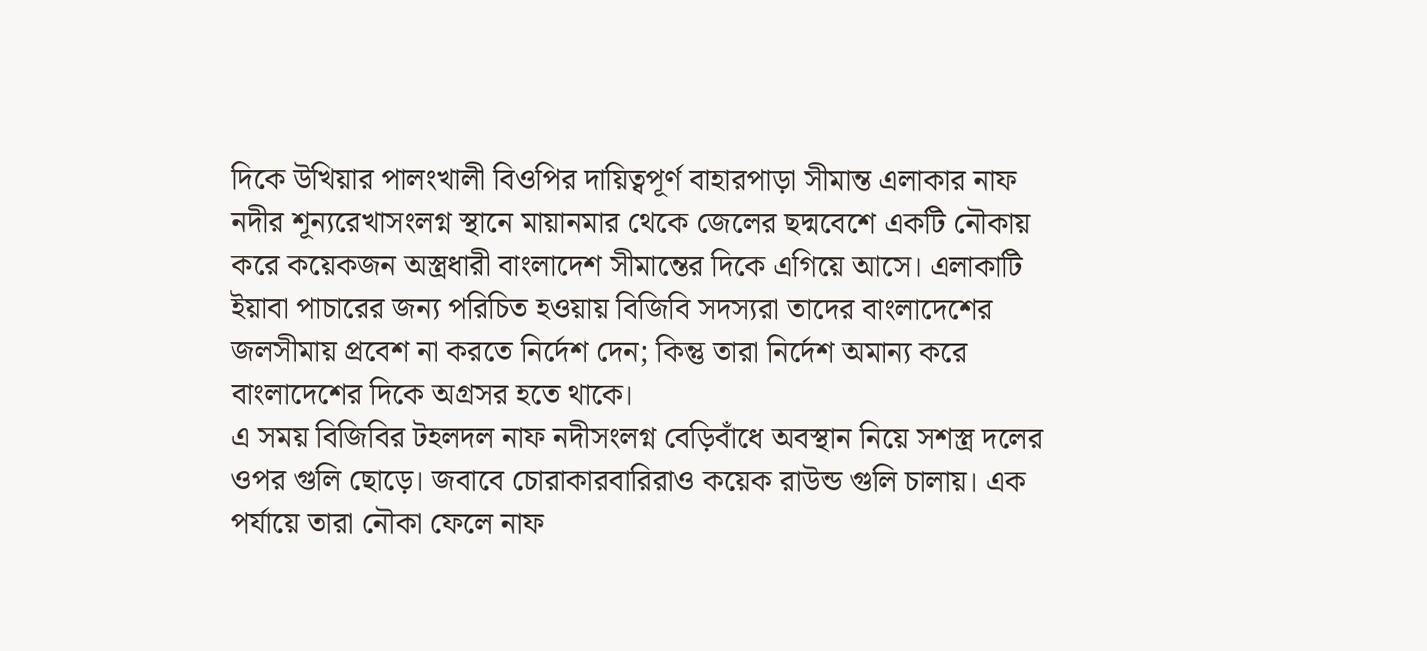দিকে উখিয়ার পালংখালী বিওপির দায়িত্বপূর্ণ বাহারপাড়া সীমান্ত এলাকার নাফ নদীর শূন্যরেখাসংলগ্ন স্থানে মায়ানমার থেকে জেলের ছদ্মবেশে একটি নৌকায় করে কয়েকজন অস্ত্রধারী বাংলাদেশ সীমান্তের দিকে এগিয়ে আসে। এলাকাটি ইয়াবা পাচারের জন্য পরিচিত হওয়ায় বিজিবি সদস্যরা তাদের বাংলাদেশের জলসীমায় প্রবেশ না করতে নির্দেশ দেন; কিন্তু তারা নির্দেশ অমান্য করে বাংলাদেশের দিকে অগ্রসর হতে থাকে।
এ সময় বিজিবির টহলদল নাফ নদীসংলগ্ন বেড়িবাঁধে অবস্থান নিয়ে সশস্ত্র দলের ওপর গুলি ছোড়ে। জবাবে চোরাকারবারিরাও কয়েক রাউন্ড গুলি চালায়। এক পর্যায়ে তারা নৌকা ফেলে নাফ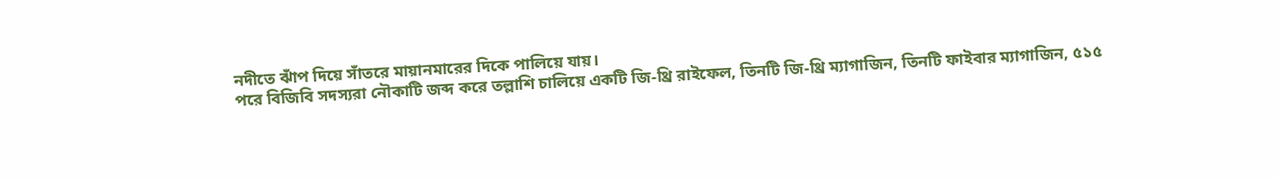নদীতে ঝাঁপ দিয়ে সাঁতরে মায়ানমারের দিকে পালিয়ে যায়।
পরে বিজিবি সদস্যরা নৌকাটি জব্দ করে তল্লাশি চালিয়ে একটি জি-থ্রি রাইফেল, তিনটি জি-থ্রি ম্যাগাজিন, তিনটি ফাইবার ম্যাগাজিন, ৫১৫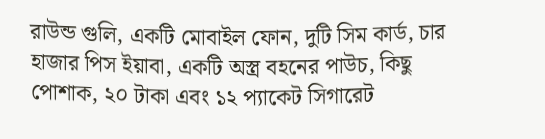রাউন্ড গুলি, একটি মোবাইল ফোন, দুটি সিম কার্ড, চার হাজার পিস ইয়াবা, একটি অস্ত্র বহনের পাউচ, কিছু পোশাক, ২০ টাকা এবং ১২ প্যাকেট সিগারেট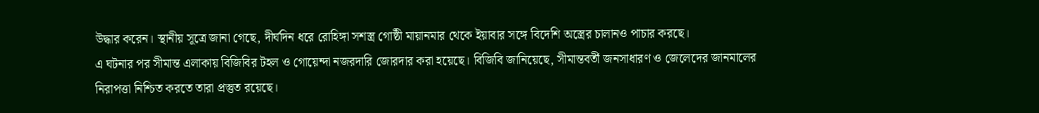উদ্ধার করেন। স্থানীয় সূত্রে জানা গেছে, দীর্ঘদিন ধরে রোহিঙ্গা সশস্ত্র গোষ্ঠী মায়ানমার থেকে ইয়াবার সঙ্গে বিদেশি অস্ত্রের চালানও পাচার করছে।
এ ঘটনার পর সীমান্ত এলাকায় বিজিবির টহল ও গোয়েন্দা নজরদারি জোরদার করা হয়েছে। বিজিবি জানিয়েছে, সীমান্তবর্তী জনসাধারণ ও জেলেদের জানমালের নিরাপত্তা নিশ্চিত করতে তারা প্রস্তুত রয়েছে।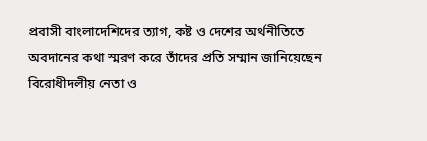প্রবাসী বাংলাদেশিদের ত্যাগ, কষ্ট ও দেশের অর্থনীতিতে অবদানের কথা স্মরণ করে তাঁদের প্রতি সম্মান জানিয়েছেন বিরোধীদলীয় নেতা ও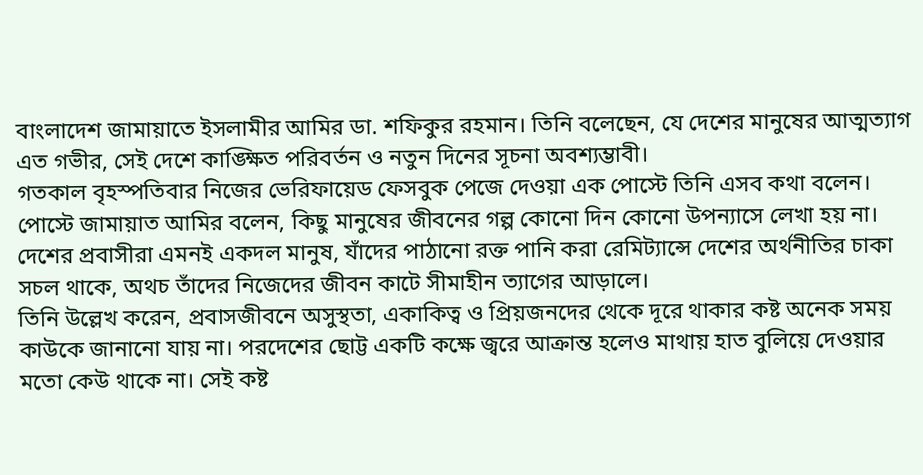বাংলাদেশ জামায়াতে ইসলামীর আমির ডা. শফিকুর রহমান। তিনি বলেছেন, যে দেশের মানুষের আত্মত্যাগ এত গভীর, সেই দেশে কাঙ্ক্ষিত পরিবর্তন ও নতুন দিনের সূচনা অবশ্যম্ভাবী।
গতকাল বৃহস্পতিবার নিজের ভেরিফায়েড ফেসবুক পেজে দেওয়া এক পোস্টে তিনি এসব কথা বলেন।
পোস্টে জামায়াত আমির বলেন, কিছু মানুষের জীবনের গল্প কোনো দিন কোনো উপন্যাসে লেখা হয় না। দেশের প্রবাসীরা এমনই একদল মানুষ, যাঁদের পাঠানো রক্ত পানি করা রেমিট্যান্সে দেশের অর্থনীতির চাকা সচল থাকে, অথচ তাঁদের নিজেদের জীবন কাটে সীমাহীন ত্যাগের আড়ালে।
তিনি উল্লেখ করেন, প্রবাসজীবনে অসুস্থতা, একাকিত্ব ও প্রিয়জনদের থেকে দূরে থাকার কষ্ট অনেক সময় কাউকে জানানো যায় না। পরদেশের ছোট্ট একটি কক্ষে জ্বরে আক্রান্ত হলেও মাথায় হাত বুলিয়ে দেওয়ার মতো কেউ থাকে না। সেই কষ্ট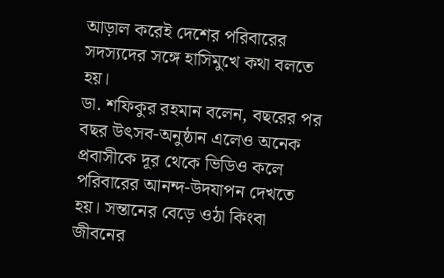আড়াল করেই দেশের পরিবারের সদস্যদের সঙ্গে হাসিমুখে কথা বলতে হয়।
ডা. শফিকুর রহমান বলেন, বছরের পর বছর উৎসব-অনুষ্ঠান এলেও অনেক প্রবাসীকে দূর থেকে ভিডিও কলে পরিবারের আনন্দ-উদযাপন দেখতে হয়। সন্তানের বেড়ে ওঠা কিংবা জীবনের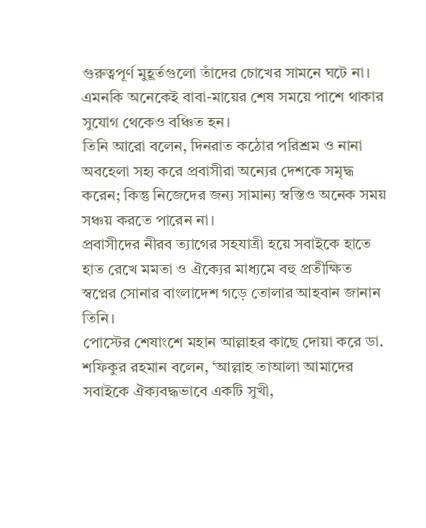গুরুত্বপূর্ণ মুহূর্তগুলো তাঁদের চোখের সামনে ঘটে না। এমনকি অনেকেই বাবা-মায়ের শেষ সময়ে পাশে থাকার সুযোগ থেকেও বঞ্চিত হন।
তিনি আরো বলেন, দিনরাত কঠোর পরিশ্রম ও নানা অবহেলা সহ্য করে প্রবাসীরা অন্যের দেশকে সমৃদ্ধ করেন; কিন্তু নিজেদের জন্য সামান্য স্বস্তিও অনেক সময় সঞ্চয় করতে পারেন না।
প্রবাসীদের নীরব ত্যাগের সহযাত্রী হয়ে সবাইকে হাতে হাত রেখে মমতা ও ঐক্যের মাধ্যমে বহু প্রতীক্ষিত স্বপ্নের সোনার বাংলাদেশ গড়ে তোলার আহবান জানান তিনি।
পোস্টের শেষাংশে মহান আল্লাহর কাছে দোয়া করে ডা. শফিকুর রহমান বলেন, ‘আল্লাহ তাআলা আমাদের সবাইকে ঐক্যবদ্ধভাবে একটি সুখী,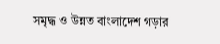সমৃদ্ধ ও উন্নত বাংলাদেশ গড়ার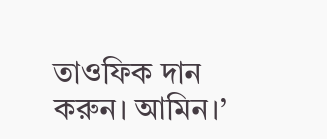তাওফিক দান করুন। আমিন।’